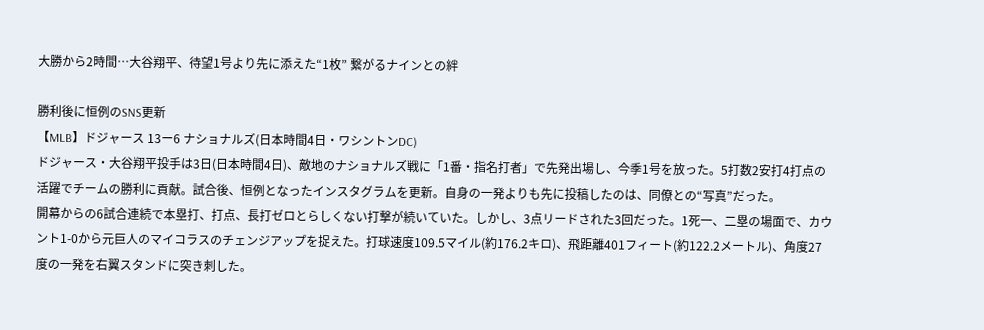大勝から2時間…大谷翔平、待望1号より先に添えた“1枚” 繋がるナインとの絆

勝利後に恒例のSNS更新
【MLB】ドジャース 13ー6 ナショナルズ(日本時間4日・ワシントンDC)
ドジャース・大谷翔平投手は3日(日本時間4日)、敵地のナショナルズ戦に「1番・指名打者」で先発出場し、今季1号を放った。5打数2安打4打点の活躍でチームの勝利に貢献。試合後、恒例となったインスタグラムを更新。自身の一発よりも先に投稿したのは、同僚との“写真”だった。
開幕からの6試合連続で本塁打、打点、長打ゼロとらしくない打撃が続いていた。しかし、3点リードされた3回だった。1死一、二塁の場面で、カウント1-0から元巨人のマイコラスのチェンジアップを捉えた。打球速度109.5マイル(約176.2キロ)、飛距離401フィート(約122.2メートル)、角度27度の一発を右翼スタンドに突き刺した。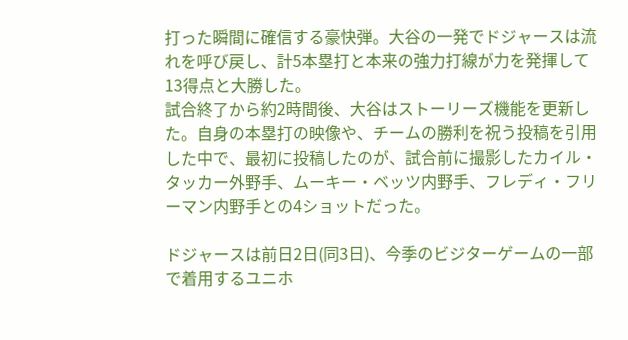打った瞬間に確信する豪快弾。大谷の一発でドジャースは流れを呼び戻し、計5本塁打と本来の強力打線が力を発揮して13得点と大勝した。
試合終了から約2時間後、大谷はストーリーズ機能を更新した。自身の本塁打の映像や、チームの勝利を祝う投稿を引用した中で、最初に投稿したのが、試合前に撮影したカイル・タッカー外野手、ムーキー・ベッツ内野手、フレディ・フリーマン内野手との4ショットだった。

ドジャースは前日2日(同3日)、今季のビジターゲームの一部で着用するユニホ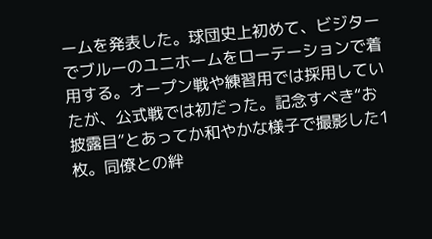ームを発表した。球団史上初めて、ビジターでブルーのユニホームをローテーションで着用する。オープン戦や練習用では採用していたが、公式戦では初だった。記念すべき“お披露目”とあってか和やかな様子で撮影した1枚。同僚との絆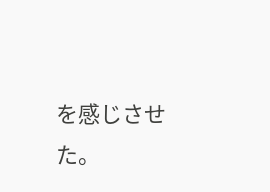を感じさせた。